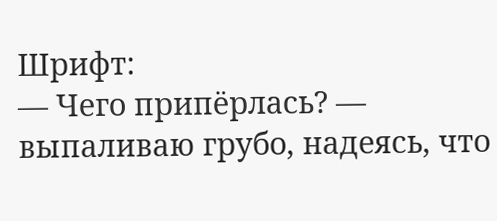Шрифт:
— Чего припёрлась? — выпаливаю грубо, надеясь, что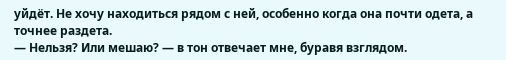уйдёт. Не хочу находиться рядом с ней, особенно когда она почти одета, а точнее раздета.
— Нельзя? Или мешаю? — в тон отвечает мне, буравя взглядом.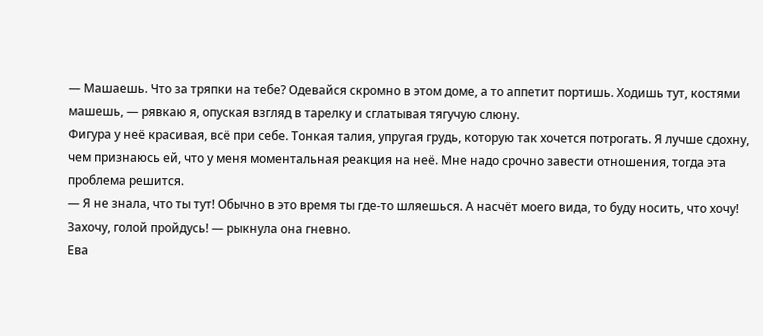— Машаешь. Что за тряпки на тебе? Одевайся скромно в этом доме, а то аппетит портишь. Ходишь тут, костями машешь, — рявкаю я, опуская взгляд в тарелку и сглатывая тягучую слюну.
Фигура у неё красивая, всё при себе. Тонкая талия, упругая грудь, которую так хочется потрогать. Я лучше сдохну, чем признаюсь ей, что у меня моментальная реакция на неё. Мне надо срочно завести отношения, тогда эта проблема решится.
— Я не знала, что ты тут! Обычно в это время ты где-то шляешься. А насчёт моего вида, то буду носить, что хочу! Захочу, голой пройдусь! — рыкнула она гневно.
Ева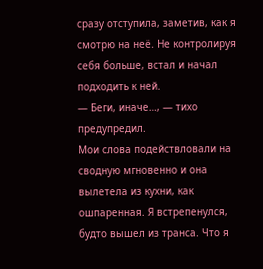сразу отступила, заметив, как я смотрю на неё. Не контролируя себя больше, встал и начал подходить к ней.
— Беги, иначе…, — тихо предупредил.
Мои слова подействловали на сводную мгновенно и она вылетела из кухни, как ошпаренная. Я встрепенулся, будто вышел из транса. Что я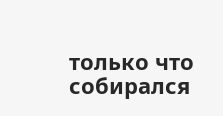только что собирался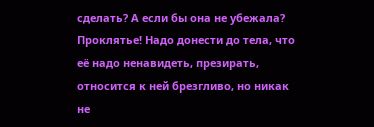сделать? А если бы она не убежала? Проклятье! Надо донести до тела, что её надо ненавидеть, презирать, относится к ней брезгливо, но никак не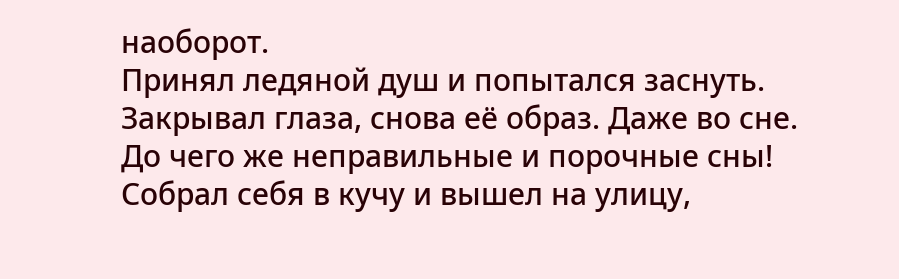наоборот.
Принял ледяной душ и попытался заснуть. Закрывал глаза, снова её образ. Даже во сне. До чего же неправильные и порочные сны!
Собрал себя в кучу и вышел на улицу,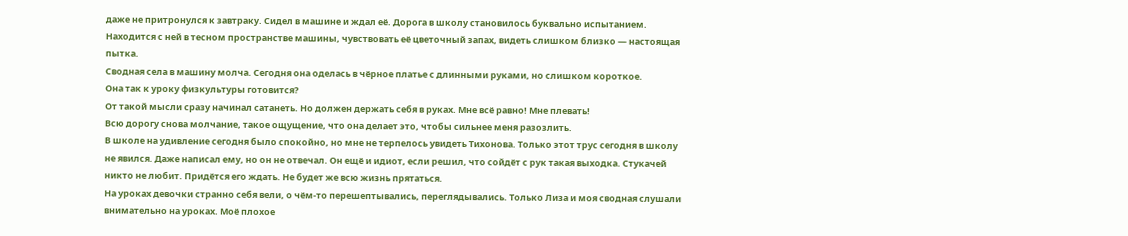даже не притронулся к завтраку. Сидел в машине и ждал её. Дорога в школу становилось буквально испытанием. Находится с ней в тесном пространстве машины, чувствовать её цветочный запах, видеть слишком близко — настоящая пытка.
Сводная села в машину молча. Сегодня она оделась в чёрное платье с длинными руками, но слишком короткое.
Она так к уроку физкультуры готовится?
От такой мысли сразу начинал сатанеть. Но должен держать себя в руках. Мне всё равно! Мне плевать!
Всю дорогу снова молчание, такое ощущение, что она делает это, чтобы сильнее меня разозлить.
В школе на удивление сегодня было спокойно, но мне не терпелось увидеть Тихонова. Только этот трус сегодня в школу не явился. Даже написал ему, но он не отвечал. Он ещё и идиот, если решил, что сойдёт с рук такая выходка. Стукачей никто не любит. Придётся его ждать. Не будет же всю жизнь прятаться.
На уроках девочки странно себя вели, о чём-то перешептывались, переглядывались. Только Лиза и моя сводная слушали внимательно на уроках. Моё плохое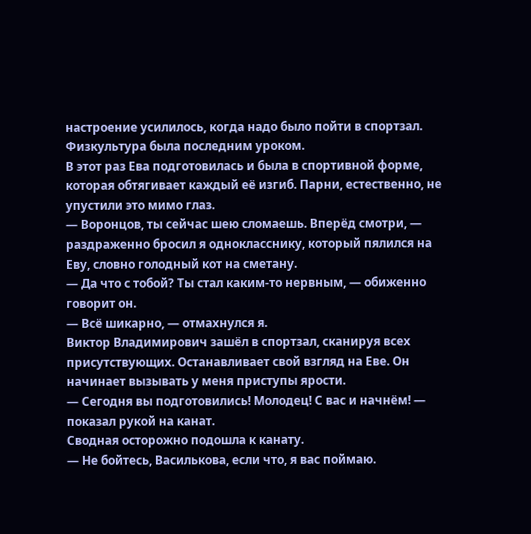настроение усилилось, когда надо было пойти в спортзал. Физкультура была последним уроком.
В этот раз Ева подготовилась и была в спортивной форме, которая обтягивает каждый её изгиб. Парни, естественно, не упустили это мимо глаз.
— Воронцов, ты сейчас шею сломаешь. Вперёд смотри, — раздраженно бросил я однокласснику, который пялился на Еву, словно голодный кот на сметану.
— Да что с тобой? Ты стал каким-то нервным, — обиженно говорит он.
— Всё шикарно, — отмахнулся я.
Виктор Владимирович зашёл в спортзал, сканируя всех присутствующих. Останавливает свой взгляд на Еве. Он начинает вызывать у меня приступы ярости.
— Сегодня вы подготовились! Молодец! С вас и начнём! — показал рукой на канат.
Сводная осторожно подошла к канату.
— Не бойтесь, Василькова, если что, я вас поймаю.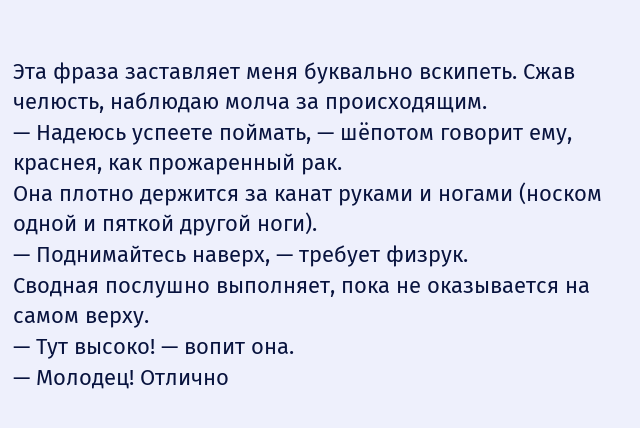Эта фраза заставляет меня буквально вскипеть. Сжав челюсть, наблюдаю молча за происходящим.
— Надеюсь успеете поймать, — шёпотом говорит ему, краснея, как прожаренный рак.
Она плотно держится за канат руками и ногами (носком одной и пяткой другой ноги).
— Поднимайтесь наверх, — требует физрук.
Сводная послушно выполняет, пока не оказывается на самом верху.
— Тут высоко! — вопит она.
— Молодец! Отлично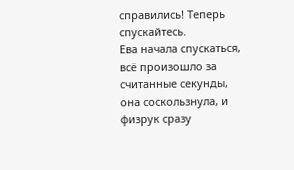справились! Теперь спускайтесь.
Ева начала спускаться, всё произошло за считанные секунды, она соскользнула, и физрук сразу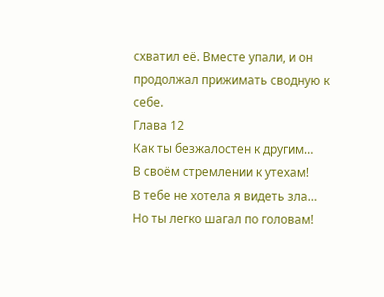схватил её. Вместе упали, и он продолжал прижимать сводную к себе.
Глава 12
Как ты безжалостен к другим…
В своём стремлении к утехам!
В тебе не хотела я видеть зла…
Но ты легко шагал по головам!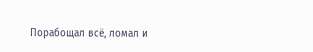Порабощал всё, ломал и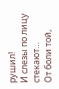рушил!
И слезы по лицу стекают…
От боли той,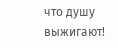что душу выжигают!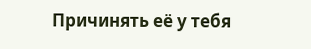Причинять её у тебя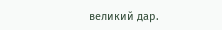великий дар.